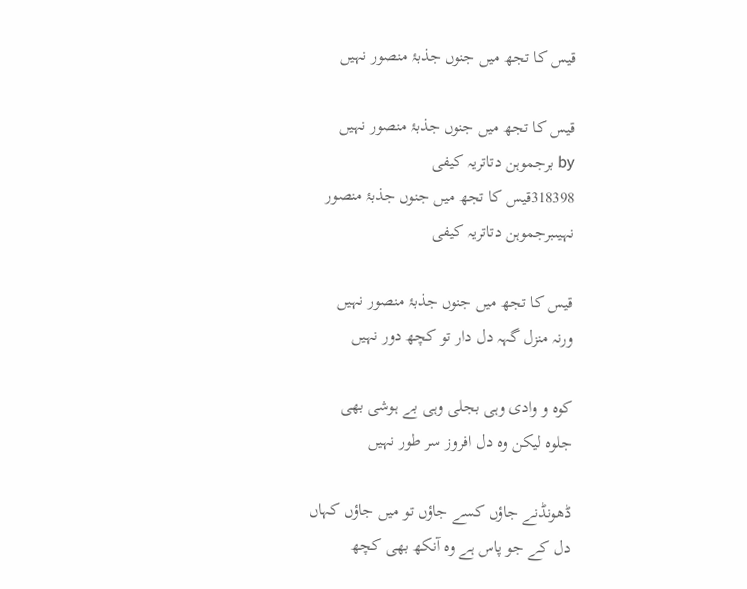قیس کا تجھ میں جنوں جذبۂ منصور نہیں

قیس کا تجھ میں جنوں جذبۂ منصور نہیں
by برجموہن دتاتریہ کیفی
318398قیس کا تجھ میں جنوں جذبۂ منصور نہیںبرجموہن دتاتریہ کیفی

قیس کا تجھ میں جنوں جذبۂ منصور نہیں
ورنہ منزل گہہ دل دار تو کچھ دور نہیں

کوہ و وادی وہی بجلی وہی بے ہوشی بھی
جلوہ لیکن وہ دل افروز سر طور نہیں

ڈھونڈنے جاؤں کسے جاؤں تو میں جاؤں کہاں
دل کے جو پاس ہے وہ آنکھ بھی کچھ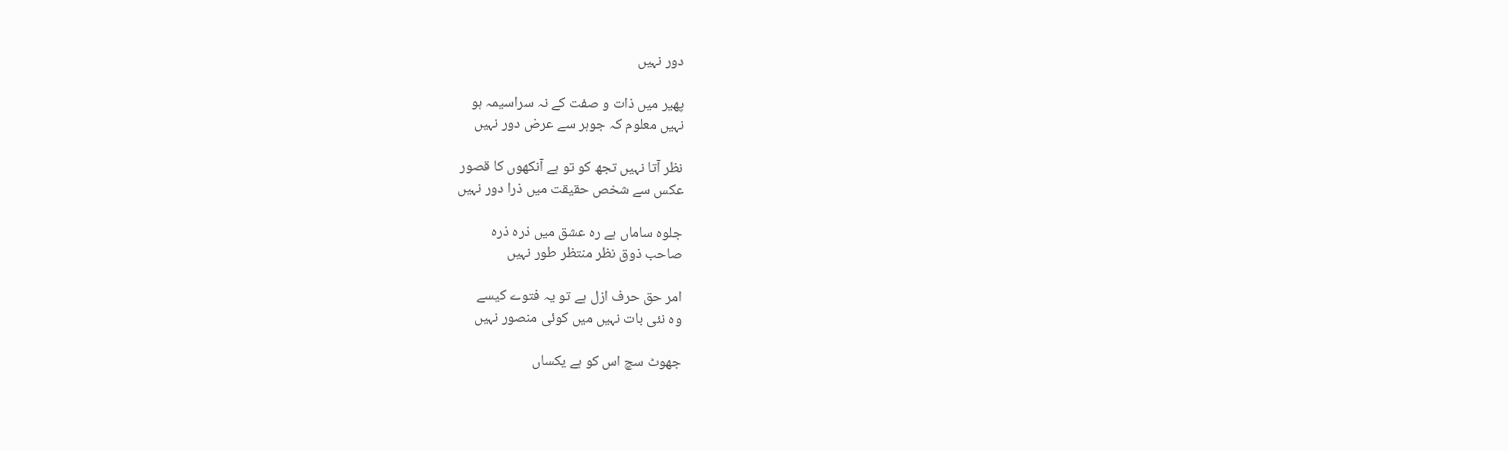دور نہیں

پھیر میں ذات و صفت کے نہ سراسیمہ ہو
نہیں معلوم کہ جوہر سے عرض دور نہیں

نظر آتا نہیں تجھ کو تو ہے آنکھوں کا قصور
عکس سے شخص حقیقت میں ذرا دور نہیں

جلوہ ساماں ہے رہ عشق میں ذرہ ذرہ
صاحب ذوق نظر منتظر طور نہیں

امر حق حرف ازل ہے تو یہ فتوے کیسے
وہ نئی بات نہیں میں کوئی منصور نہیں

جھوٹ سچ اس کو ہے یکساں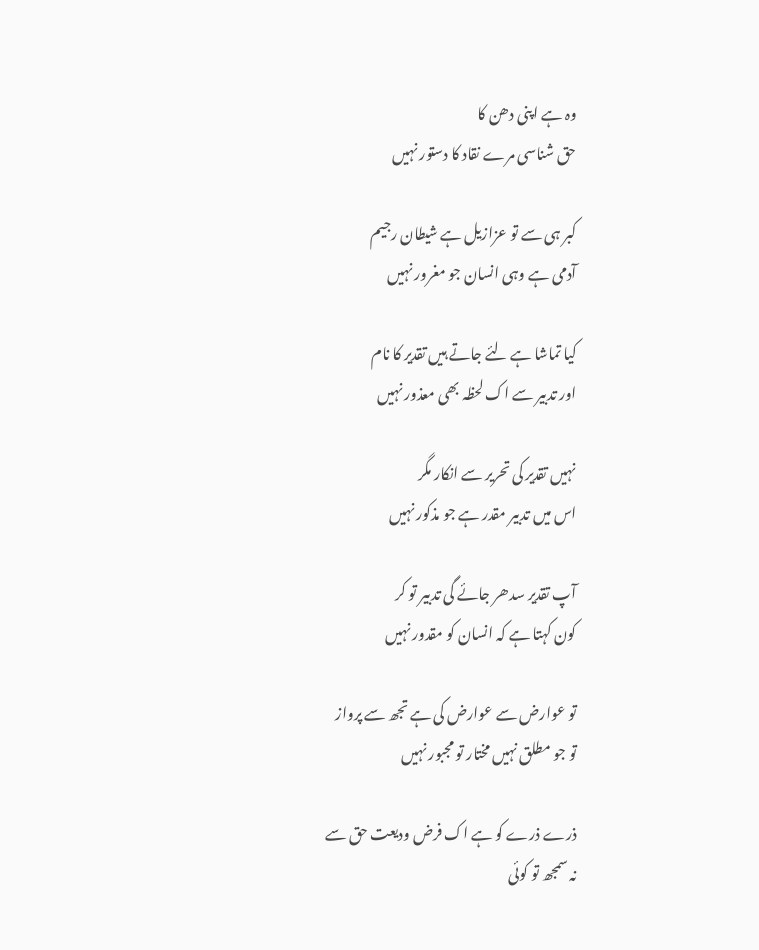وہ ہے اپنی دھن کا
حق شناسی مرے نقاد کا دستور نہیں

کبر ہی سے تو عزازیل ہے شیطان رجیم
آدمی ہے وہی انسان جو مغرور نہیں

کیا تماشا ہے لئے جاتے ہیں تقدیر کا نام
اور تدبیر سے اک لحظہ بھی معذور نہیں

نہیں تقدیر کی تحریر سے انکار مگر
اس میں تدبیر مقدر ہے جو مذکور نہیں

آپ تقدیر سدھر جائے گی تدبیر تو کر
کون کہتا ہے کہ انسان کو مقدور نہیں

تو عوارض سے عوارض کی ہے تجھ سے پرواز
تو جو مطلق نہیں مختار تو مجبور نہیں

ذرے ذرے کو ہے اک فرض ودیعت حق سے
نہ سمجھ تو کوئی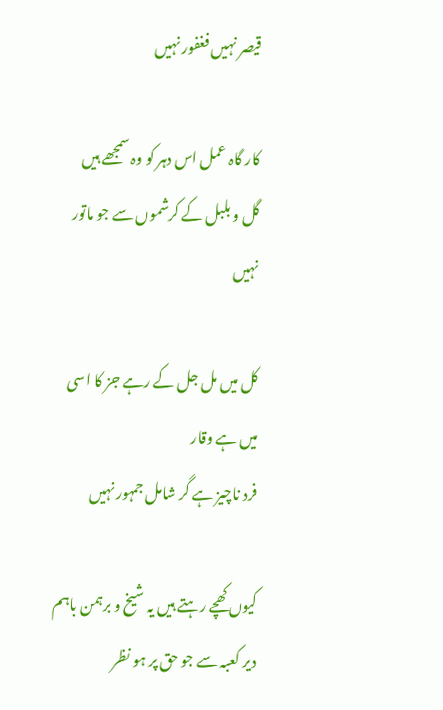قیصر نہیں فغفور نہیں

کار گاہ عمل اس دہر کو وہ سمجھے ہیں
گل و بلبل کے کرشموں سے جو ماتور نہیں

کل میں مل جل کے رہے جز کا اسی میں ہے وقار
فرد ناچیز ہے گر شامل جمہور نہیں

کیوں کھچے رہتے ہیں یہ شیخ و برہمن باہم
دیر کعبہ سے جو حق پر ہو نظر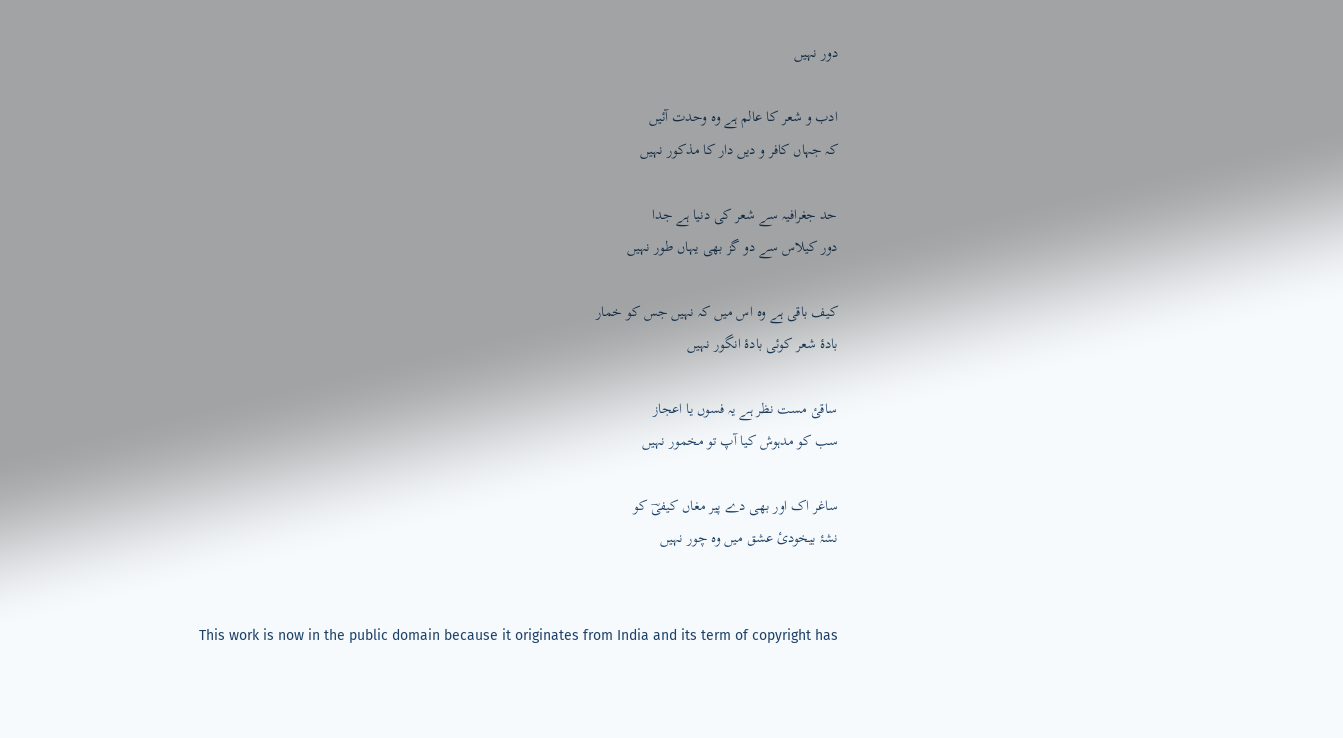دور نہیں

ادب و شعر کا عالم ہے وہ وحدت آئیں
کہ جہاں کافر و دیں دار کا مذکور نہیں

حد جغرافیہ سے شعر کی دنیا ہے جدا
دور کیلاس سے دو گز بھی یہاں طور نہیں

کیف باقی ہے وہ اس میں کہ نہیں جس کو خمار
بادۂ شعر کوئی بادۂ انگور نہیں

ساقئ مست نظر ہے یہ فسوں یا اعجاز
سب کو مدہوش کیا آپ تو مخمور نہیں

ساغر اک اور بھی دے پیر مغاں کیفیؔ کو
نشۂ بیخودیٔ عشق میں وہ چور نہیں


This work is now in the public domain because it originates from India and its term of copyright has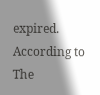expired. According to The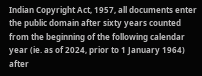Indian Copyright Act, 1957, all documents enter the public domain after sixty years counted from the beginning of the following calendar year (ie. as of 2024, prior to 1 January 1964) after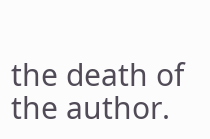the death of the author.